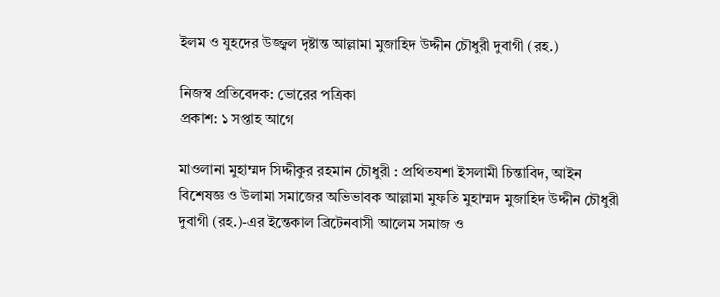ইলম ও যুহদের উজ্জ্বল দৃষ্টান্ত আল্লামা মুজাহিদ উদ্দীন চৌধুরী দুবাগী (রহ.)

নিজস্ব প্রতিবেদক: ভোরের পত্রিকা
প্রকাশ: ১ সপ্তাহ আগে

মাওলানা মুহাম্মদ সিদ্দীকুর রহমান চৌধুরী : প্রথিতযশা ইসলামী চিন্তাবিদ, আইন বিশেষজ্ঞ ও উলামা সমাজের অভিভাবক আল্লামা মুফতি মুহাম্মদ মুজাহিদ উদ্দীন চৌধুরী দুবাগী (রহ.)-এর ইন্তেকাল ব্রিটেনবাসী আলেম সমাজ ও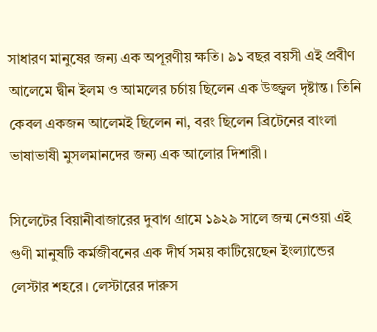সাধারণ মানুষের জন্য এক অপূরণীয় ক্ষতি। ৯১ বছর বয়সী এই প্রবীণ আলেমে দ্বীন ইলম ও আমলের চর্চায় ছিলেন এক উজ্জ্বল দৃষ্টান্ত। তিনি কেবল একজন আলেমই ছিলেন না, বরং ছিলেন ব্রিটেনের বাংলা ভাষাভাষী মুসলমানদের জন্য এক আলোর দিশারী।

সিলেটের বিয়ানীবাজারের দুবাগ গ্রামে ১৯২৯ সালে জন্ম নেওয়া এই গুণী মানুষটি কর্মজীবনের এক দীর্ঘ সময় কাটিয়েছেন ইংল্যান্ডের লেস্টার শহরে। লেস্টারের দারুস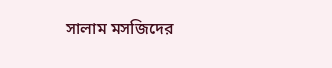সালাম মসজিদের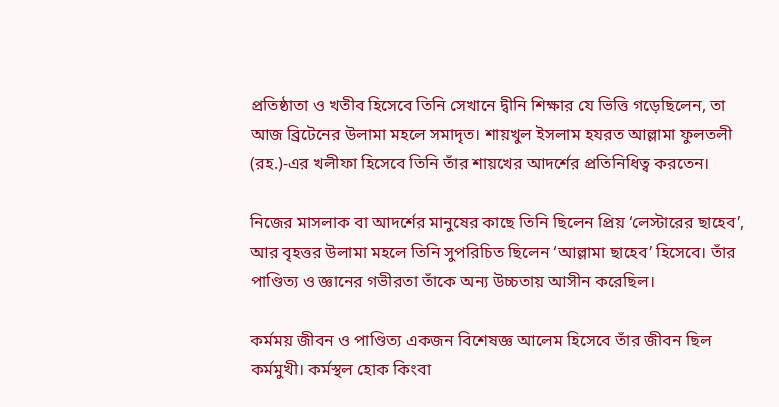প্রতিষ্ঠাতা ও খতীব হিসেবে তিনি সেখানে দ্বীনি শিক্ষার যে ভিত্তি গড়েছিলেন, তা আজ ব্রিটেনের উলামা মহলে সমাদৃত। শায়খুল ইসলাম হযরত আল্লামা ফুলতলী (রহ.)-এর খলীফা হিসেবে তিনি তাঁর শায়খের আদর্শের প্রতিনিধিত্ব করতেন।

নিজের মাসলাক বা আদর্শের মানুষের কাছে তিনি ছিলেন প্রিয় ‘লেস্টারের ছাহেব’, আর বৃহত্তর উলামা মহলে তিনি সুপরিচিত ছিলেন ‘আল্লামা ছাহেব’ হিসেবে। তাঁর পাণ্ডিত্য ও জ্ঞানের গভীরতা তাঁকে অন্য উচ্চতায় আসীন করেছিল।

কর্মময় জীবন ও পাণ্ডিত্য একজন বিশেষজ্ঞ আলেম হিসেবে তাঁর জীবন ছিল কর্মমুখী। কর্মস্থল হোক কিংবা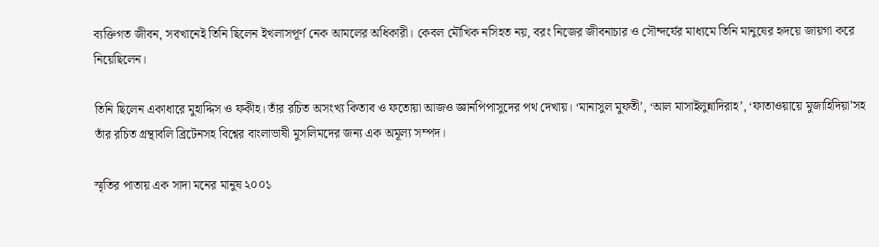ব্যক্তিগত জীবন, সবখানেই তিনি ছিলেন ইখলাসপূর্ণ নেক আমলের অধিকারী। কেবল মৌখিক নসিহত নয়, বরং নিজের জীবনাচার ও সৌন্দর্যের মাধ্যমে তিনি মানুষের হৃদয়ে জায়গা করে নিয়েছিলেন।

তিনি ছিলেন একাধারে মুহাদ্দিস ও ফকীহ। তাঁর রচিত অসংখ্য কিতাব ও ফতোয়া আজও জ্ঞানপিপাসুদের পথ দেখায়। ‘মানাসুল মুফতী’, ‘আল মাসাইলুন্নাদিরাহ’, ‘ফাতাওয়ায়ে মুজাহিদিয়া’সহ তাঁর রচিত গ্রন্থাবলি ব্রিটেনসহ বিশ্বের বাংলাভাষী মুসলিমদের জন্য এক অমূল্য সম্পদ।

স্মৃতির পাতায় এক সাদা মনের মানুষ ২০০১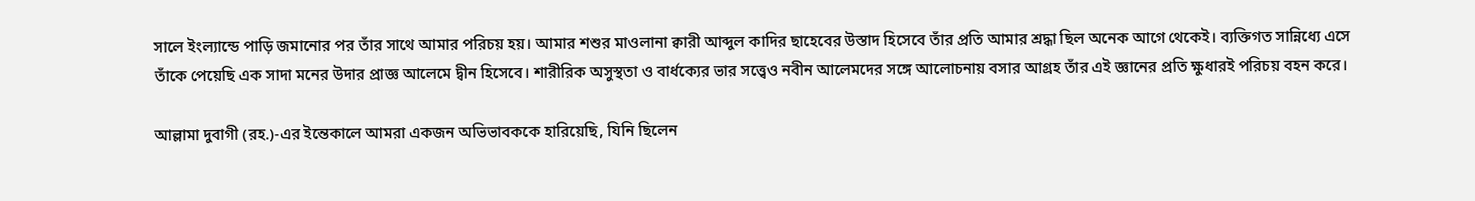সালে ইংল্যান্ডে পাড়ি জমানোর পর তাঁর সাথে আমার পরিচয় হয়। আমার শশুর মাওলানা ক্বারী আব্দুল কাদির ছাহেবের উস্তাদ হিসেবে তাঁর প্রতি আমার শ্রদ্ধা ছিল অনেক আগে থেকেই। ব্যক্তিগত সান্নিধ্যে এসে তাঁকে পেয়েছি এক সাদা মনের উদার প্রাজ্ঞ আলেমে দ্বীন হিসেবে। শারীরিক অসুস্থতা ও বার্ধক্যের ভার সত্ত্বেও নবীন আলেমদের সঙ্গে আলোচনায় বসার আগ্রহ তাঁর এই জ্ঞানের প্রতি ক্ষুধারই পরিচয় বহন করে।

আল্লামা দুবাগী (রহ.)-এর ইন্তেকালে আমরা একজন অভিভাবককে হারিয়েছি, যিনি ছিলেন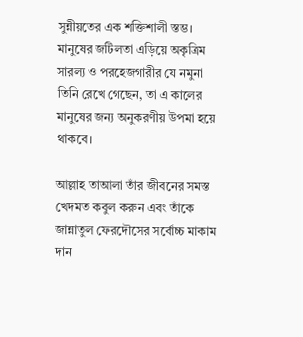সুন্নীয়তের এক শক্তিশালী স্তম্ভ। মানুষের জটিলতা এড়িয়ে অকৃত্রিম সারল্য ও পরহেজগারীর যে নমুনা তিনি রেখে গেছেন, তা এ কালের মানুষের জন্য অনুকরণীয় উপমা হয়ে থাকবে।

আল্লাহ তাআলা তাঁর জীবনের সমস্ত খেদমত কবুল করুন এবং তাঁকে জান্নাতুল ফেরদৌসের সর্বোচ্চ মাকাম দান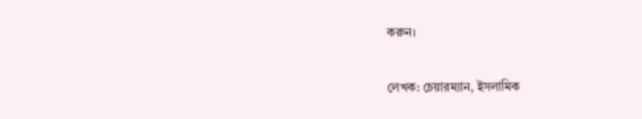করুন।

লেখক: চেয়ারম্যান, ইসলামিক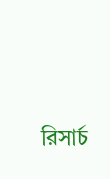রিসার্চ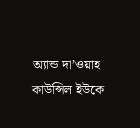অ্যান্ড দা’ওয়াহ কাউন্সিল ইউকে